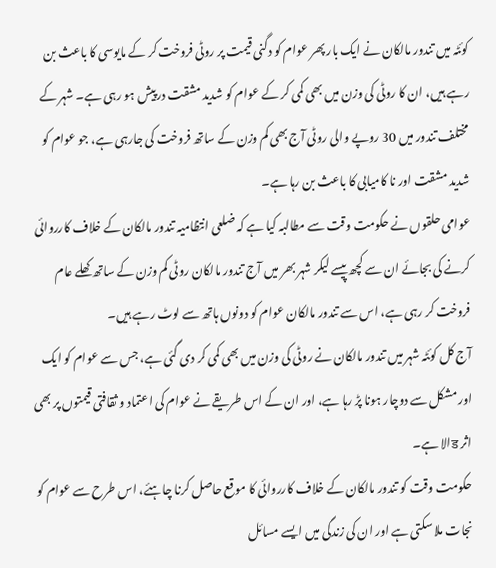کوئٹہ میں تندور مالکان نے ایک بار پھر عوام کو دگنی قیمت پر روٹی فروخت کر کے مایوسی کا باعث بن رہے ہیں، ان کا روٹی کی وزن میں بھی کمی کر کے عوام کو شدید مشقت درپیش ہو رہی ہے۔ شہر کے مختلف تندور میں 30 روپے والی روٹی آج بھی کم وزن کے ساتھ فروخت کی جارہی ہے، جو عوام کو شدید مشقت اور نا کامیابی کا باعث بن رہا ہے۔
عوامی حلقوں نے حکومت وقت سے مطالبہ کیا ہے کہ ضلعی انتظامیہ تندور مالکان کے خلاف کارروائی کرنے کی بجائے ان سے کچھ پیسے لیکر شہر بھر میں آج تندور مالکان روٹی کم وزن کے ساتھ کھلے عام فروخت کر رہی ہے، اس سے تندور مالکان عوام کو دونوں ہاتھ سے لوٹ رہے ہیں۔
آج کل کوئٹہ شہر میں تندور مالکان نے روٹی کی وزن میں بھی کمی کر دی گئی ہے، جس سے عوام کو ایک اور مشکل سے دوچار ہونا پڑ رہا ہے، اور ان کے اس طریقے نے عوام کی اعتماد و ثقافتی قیمتوں پر بھی اثر डالا ہے۔
حکومت وقت کو تندور مالکان کے خلاف کارروائی کا موقع حاصل کرنا چاہئے، اس طرح سے عوام کو نجات ملا سکتی ہے اور ان کی زندگی میں ایسے مسائل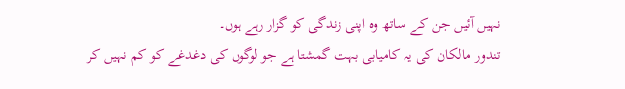نہیں آئیں جن کے ساتھ وہ اپنی زندگی کو گزار رہے ہوں۔
تندور مالکان کی یہ کامیابی بہت گمشتا ہے جو لوگوں کی دغدغے کو کم نہیں کر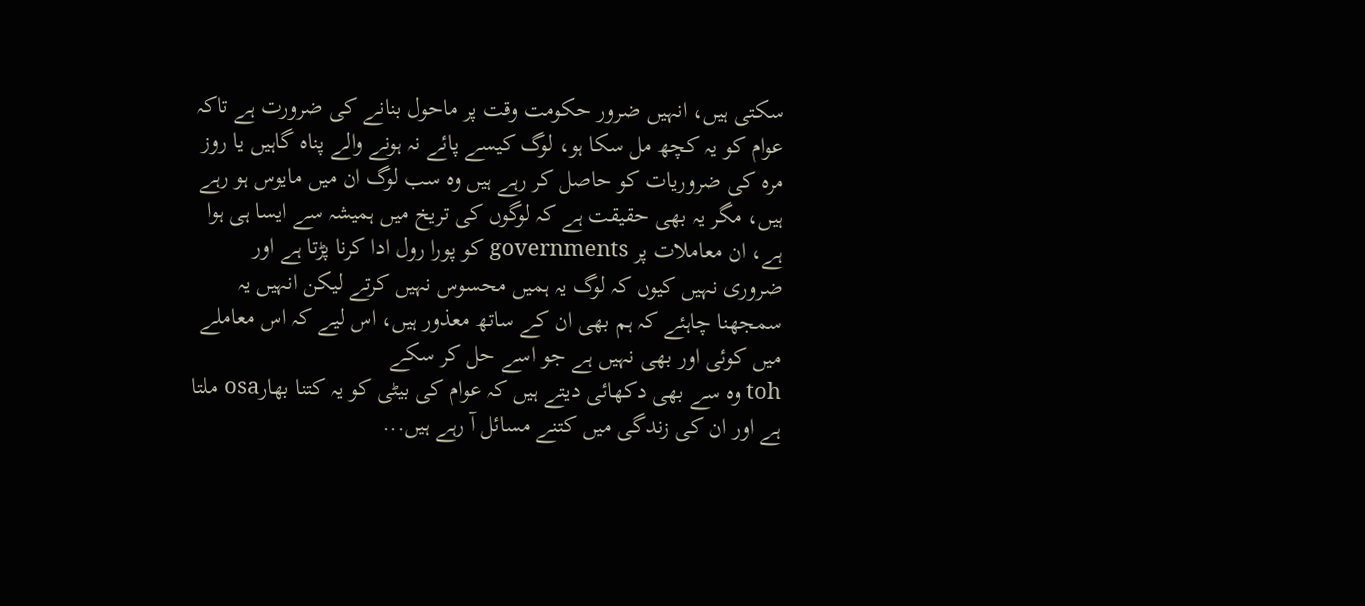سکتی ہیں، انہیں ضرور حکومت وقت پر ماحول بنانے کی ضرورت ہے تاکہ عوام کو یہ کچھ مل سکا ہو، لوگ کیسے پائے نہ ہونے والے پناہ گاہیں یا روز مرہ کی ضروریات کو حاصل کر رہے ہیں وہ سب لوگ ان میں مایوس ہو رہے ہیں، مگر یہ بھی حقیقت ہے کہ لوگوں کی تریخ میں ہمیشہ سے ایسا ہی ہوا ہے، ان معاملات پر governments کو پورا رول ادا کرنا پڑتا ہے اور ضروری نہیں کیوں کہ لوگ یہ ہمیں محسوس نہیں کرتے لیکن انہیں یہ سمجھنا چاہئے کہ ہم بھی ان کے ساتھ معذور ہیں، اس لیے کہ اس معاملے میں کوئی اور بھی نہیں ہے جو اسے حل کر سکے
toh وہ سے بھی دکھائی دیتے ہیں کہ عوام کی بیٹی کو یہ کتنا بھارosa ملتا ہے اور ان کی زندگی میں کتنے مسائل آ رہے ہیں...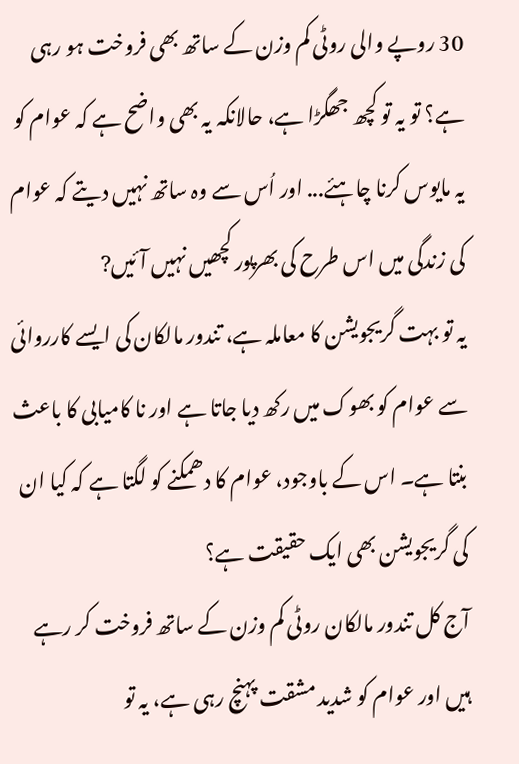30 روپے والی روٹی کم وزن کے ساتھ بھی فروخت ہو رہی ہے؟ تو یہ تو کچھ جھگڑا ہے، حالانکہ یہ بھی واضح ہے کہ عوام کو یہ مایوس کرنا چاہئے... اور اُس سے وہ ساتھ نہیں دیتے کہ عوام کی زندگی میں اس طرح کی بھرپور کچھیں نہیں آئیں?
یہ تو بہت گریجویشن کا معاملہ ہے، تندور مالکان کی ایسے کارروائی سے عوام کو بھوک میں رکھ دیا جاتا ہے اور نا کامیابی کا باعث بنتا ہے۔ اس کے باوجود، عوام کا دھمکنے کو لگتا ہے کہ کیا ان کی گریجویشن بھی ایک حقیقت ہے؟
آج کل تندور مالکان روٹی کم وزن کے ساتھ فروخت کر رہے ہیں اور عوام کو شدید مشقت پہنچ رہی ہے، یہ تو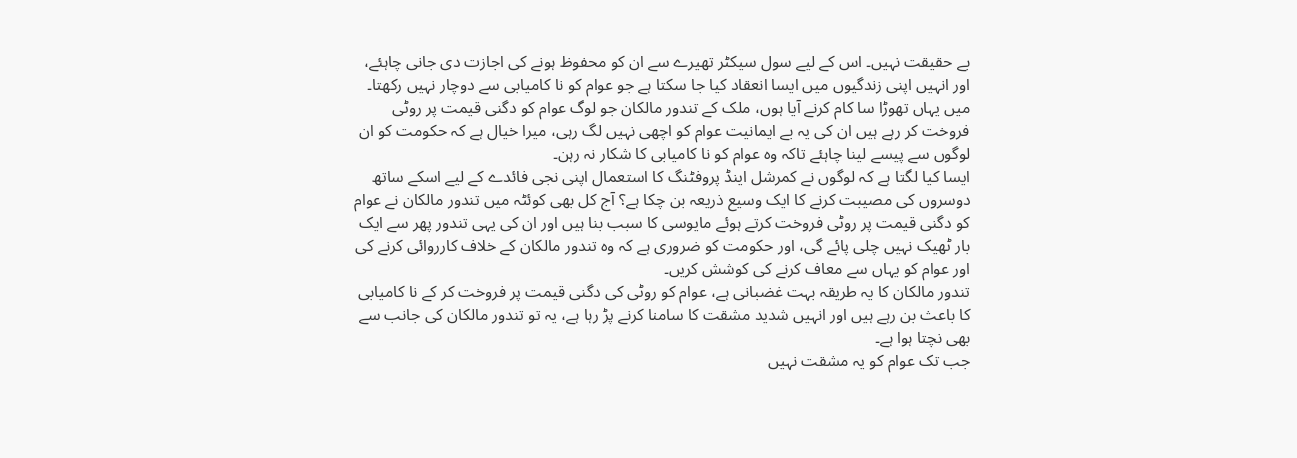بے حقیقت نہیں۔ اس کے لیے سول سیکٹر تھیرے سے ان کو محفوظ ہونے کی اجازت دی جانی چاہئے، اور انہیں اپنی زندگیوں میں ایسا انعقاد کیا جا سکتا ہے جو عوام کو نا کامیابی سے دوچار نہیں رکھتا۔
میں یہاں تھوڑا سا کام کرنے آیا ہوں، ملک کے تندور مالکان جو لوگ عوام کو دگنی قیمت پر روٹی فروخت کر رہے ہیں ان کی یہ بے ایمانیت عوام کو اچھی نہیں لگ رہی، میرا خیال ہے کہ حکومت کو ان لوگوں سے پیسے لینا چاہئے تاکہ وہ عوام کو نا کامیابی کا شکار نہ رہن۔
ایسا کیا لگتا ہے کہ لوگوں نے کمرشل اینڈ پروفٹنگ کا استعمال اپنی نجی فائدے کے لیے اسکے ساتھ دوسروں کی مصیبت کرنے کا ایک وسیع ذریعہ بن چکا ہے؟ آج کل بھی کوئٹہ میں تندور مالکان نے عوام کو دگنی قیمت پر روٹی فروخت کرتے ہوئے مایوسی کا سبب بنا ہیں اور ان کی یہی تندور پھر سے ایک بار ٹھیک نہیں چلی پائے گی، اور حکومت کو ضروری ہے کہ وہ تندور مالکان کے خلاف کارروائی کرنے کی اور عوام کو یہاں سے معاف کرنے کی کوشش کریں۔
تندور مالکان کا یہ طریقہ بہت غضبانی ہے، عوام کو روٹی کی دگنی قیمت پر فروخت کر کے نا کامیابی کا باعث بن رہے ہیں اور انہیں شدید مشقت کا سامنا کرنے پڑ رہا ہے، یہ تو تندور مالکان کی جانب سے بھی نچتا ہوا ہے۔
جب تک عوام کو یہ مشقت نہیں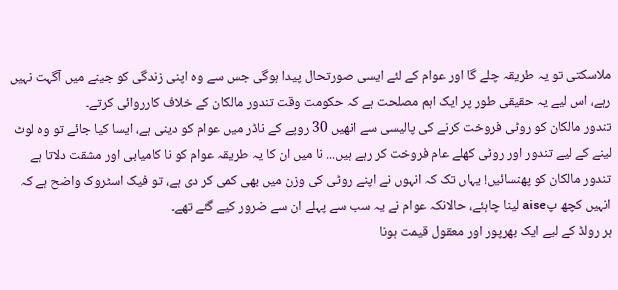ملاسکتی تو یہ طریقہ چلے گا اور عوام کے لئے ایسی صورتحال پیدا ہوگی جس سے وہ اپنی زندگی کو جینے میں آگہت نہیں رہے، اس لیے یہ حقیقی طور پر ایک اہم مصلحت ہے کہ حکومت وقت تندور مالکان کے خلاف کارروائی کرتے۔
تندور مالکان کو روٹی فروخت کرنے کی پالیسی سے انھیں 30 روپے کے ناڈر میں عوام کو دینی ہے، ایسا کیا جائے تو وہ لوٹ لینے کے لیے تندور اور روٹی کھلے عام فروخت کر رہے ہیں... نا میں ان کا یہ طریقہ عوام کو نا کامیابی اور مشقت دلاتا ہے
تندور مالکان کو پھنسائیں! یہاں تک کہ انہوں نے اپنے روٹی کی وزن میں بھی کمی کر دی ہے، تو فیک اسٹروک واضح ہے کہ انہیں کچھ پaise لینا چاہئے، حالانکہ عوام نے یہ سب سے پہلے ان سے ضرور کیے گئے تھے۔
ہر رولڈ کے لیے ایک بھرپور اور معقول قیمت ہونا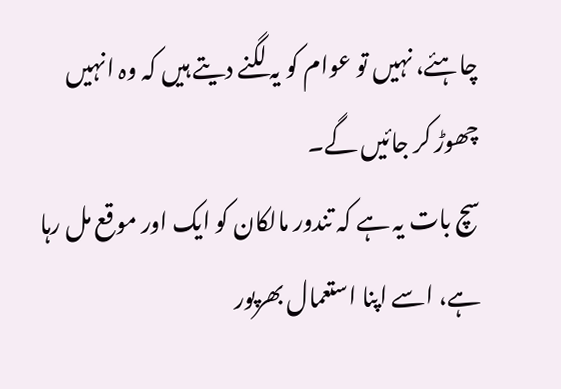چاہئے، نہیں تو عوام کو یہ لگنے دیتے ہیں کہ وہ انہیں چھوڑ کر جائیں گے۔
سچ بات یہ ہے کہ تندور مالکان کو ایک اور موقع مل رہا ہے، اسے اپنا استعمال بھرپور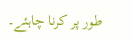طور پر کرنا چاہئے۔